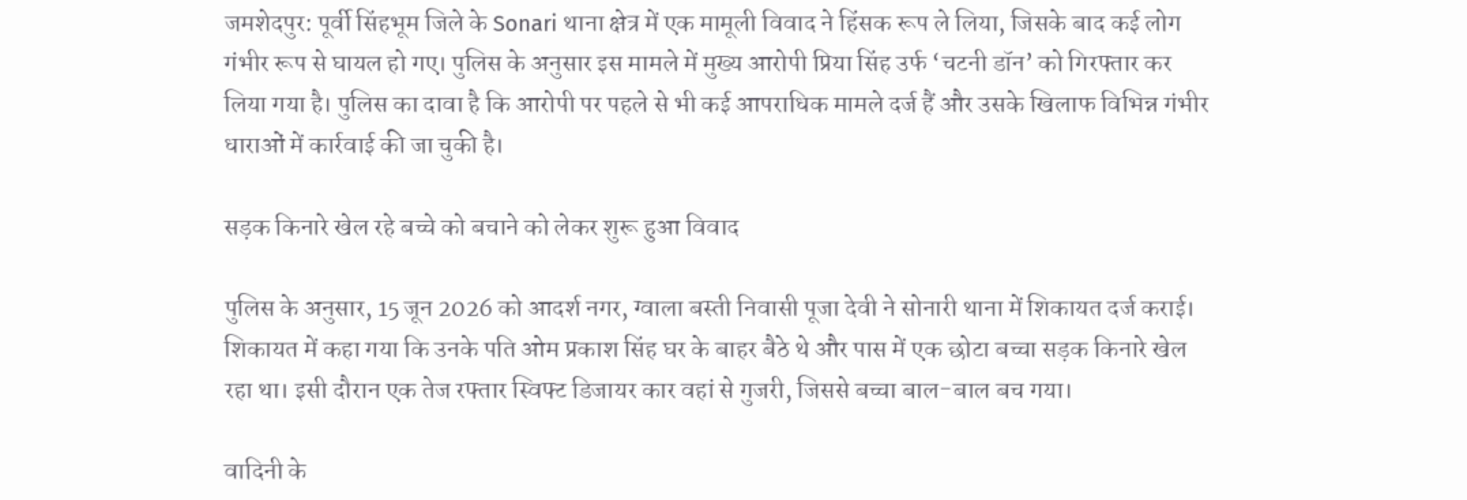जमशेदपुर: पूर्वी सिंहभूम जिले के Sonari थाना क्षेत्र में एक मामूली विवाद ने हिंसक रूप ले लिया, जिसके बाद कई लोग गंभीर रूप से घायल हो गए। पुलिस के अनुसार इस मामले में मुख्य आरोपी प्रिया सिंह उर्फ ‘चटनी डॉन’ को गिरफ्तार कर लिया गया है। पुलिस का दावा है कि आरोपी पर पहले से भी कई आपराधिक मामले दर्ज हैं और उसके खिलाफ विभिन्न गंभीर धाराओं में कार्रवाई की जा चुकी है।

सड़क किनारे खेल रहे बच्चे को बचाने को लेकर शुरू हुआ विवाद

पुलिस के अनुसार, 15 जून 2026 को आदर्श नगर, ग्वाला बस्ती निवासी पूजा देवी ने सोनारी थाना में शिकायत दर्ज कराई। शिकायत में कहा गया कि उनके पति ओम प्रकाश सिंह घर के बाहर बैठे थे और पास में एक छोटा बच्चा सड़क किनारे खेल रहा था। इसी दौरान एक तेज रफ्तार स्विफ्ट डिजायर कार वहां से गुजरी, जिससे बच्चा बाल-बाल बच गया।

वादिनी के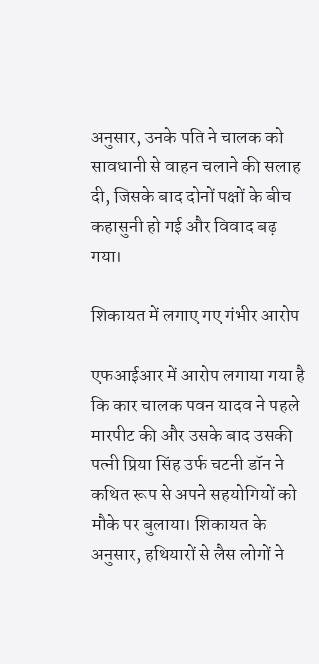अनुसार, उनके पति ने चालक को सावधानी से वाहन चलाने की सलाह दी, जिसके बाद दोनों पक्षों के बीच कहासुनी हो गई और विवाद बढ़ गया।

शिकायत में लगाए गए गंभीर आरोप

एफआईआर में आरोप लगाया गया है कि कार चालक पवन यादव ने पहले मारपीट की और उसके बाद उसकी पत्नी प्रिया सिंह उर्फ चटनी डॉन ने कथित रूप से अपने सहयोगियों को मौके पर बुलाया। शिकायत के अनुसार, हथियारों से लैस लोगों ने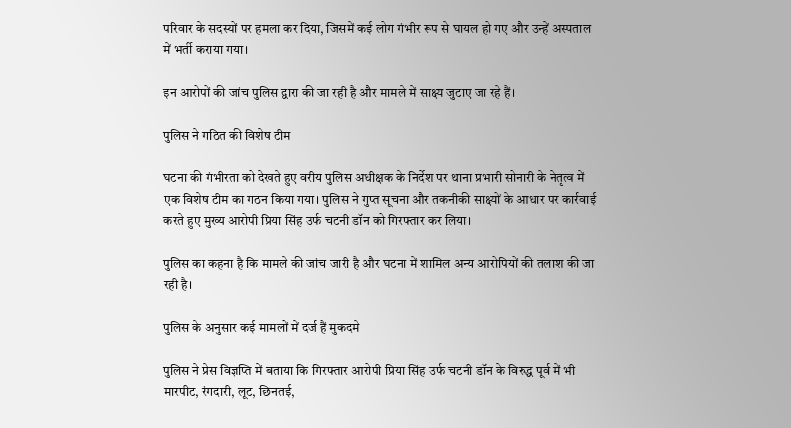परिवार के सदस्यों पर हमला कर दिया, जिसमें कई लोग गंभीर रूप से घायल हो गए और उन्हें अस्पताल में भर्ती कराया गया।

इन आरोपों की जांच पुलिस द्वारा की जा रही है और मामले में साक्ष्य जुटाए जा रहे हैं।

पुलिस ने गठित की विशेष टीम

घटना की गंभीरता को देखते हुए वरीय पुलिस अधीक्षक के निर्देश पर थाना प्रभारी सोनारी के नेतृत्व में एक विशेष टीम का गठन किया गया। पुलिस ने गुप्त सूचना और तकनीकी साक्ष्यों के आधार पर कार्रवाई करते हुए मुख्य आरोपी प्रिया सिंह उर्फ चटनी डॉन को गिरफ्तार कर लिया।

पुलिस का कहना है कि मामले की जांच जारी है और घटना में शामिल अन्य आरोपियों की तलाश की जा रही है।

पुलिस के अनुसार कई मामलों में दर्ज हैं मुकदमे

पुलिस ने प्रेस विज्ञप्ति में बताया कि गिरफ्तार आरोपी प्रिया सिंह उर्फ चटनी डॉन के विरुद्ध पूर्व में भी मारपीट, रंगदारी, लूट, छिनतई,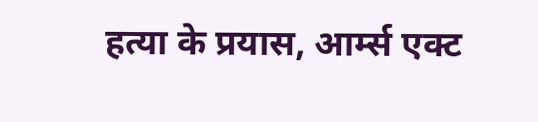हत्या के प्रयास, आर्म्स एक्ट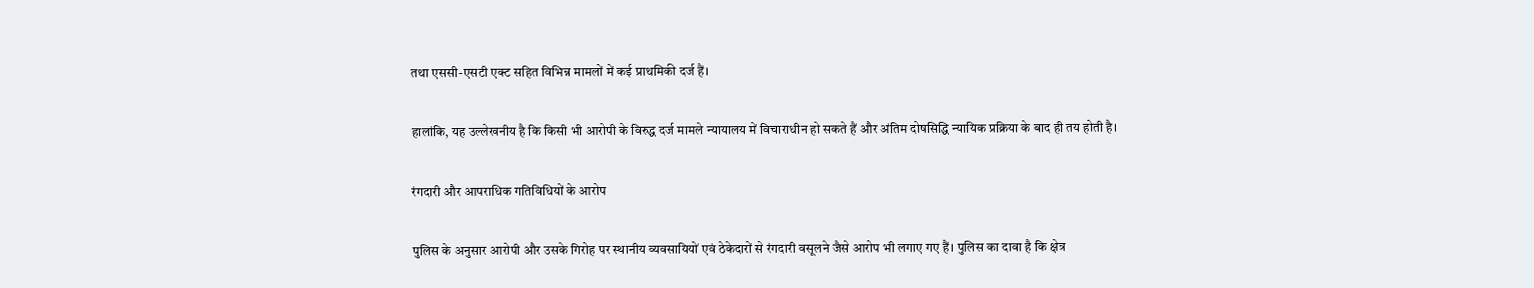तथा एससी-एसटी एक्ट सहित विभिन्न मामलों में कई प्राथमिकी दर्ज हैं।

हालांकि, यह उल्लेखनीय है कि किसी भी आरोपी के विरुद्ध दर्ज मामले न्यायालय में विचाराधीन हो सकते हैं और अंतिम दोषसिद्धि न्यायिक प्रक्रिया के बाद ही तय होती है।

रंगदारी और आपराधिक गतिविधियों के आरोप

पुलिस के अनुसार आरोपी और उसके गिरोह पर स्थानीय व्यवसायियों एवं ठेकेदारों से रंगदारी वसूलने जैसे आरोप भी लगाए गए हैं। पुलिस का दावा है कि क्षेत्र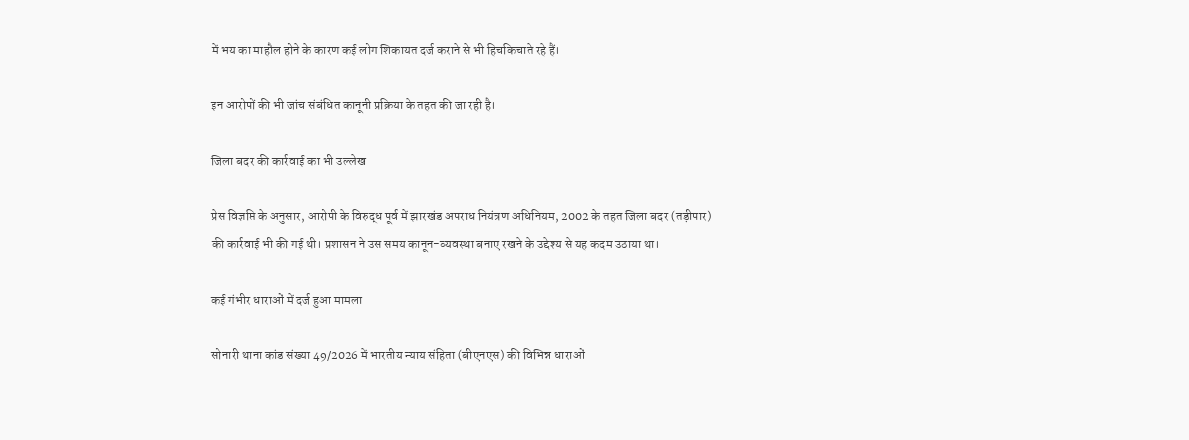में भय का माहौल होने के कारण कई लोग शिकायत दर्ज कराने से भी हिचकिचाते रहे हैं।

इन आरोपों की भी जांच संबंधित कानूनी प्रक्रिया के तहत की जा रही है।

जिला बदर की कार्रवाई का भी उल्लेख

प्रेस विज्ञप्ति के अनुसार, आरोपी के विरुद्ध पूर्व में झारखंड अपराध नियंत्रण अधिनियम, 2002 के तहत जिला बदर (तड़ीपार) की कार्रवाई भी की गई थी। प्रशासन ने उस समय कानून-व्यवस्था बनाए रखने के उद्देश्य से यह कदम उठाया था।

कई गंभीर धाराओं में दर्ज हुआ मामला

सोनारी थाना कांड संख्या 49/2026 में भारतीय न्याय संहिता (बीएनएस) की विभिन्न धाराओं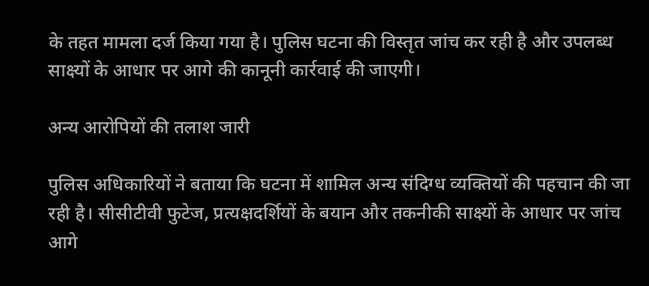के तहत मामला दर्ज किया गया है। पुलिस घटना की विस्तृत जांच कर रही है और उपलब्ध साक्ष्यों के आधार पर आगे की कानूनी कार्रवाई की जाएगी।

अन्य आरोपियों की तलाश जारी

पुलिस अधिकारियों ने बताया कि घटना में शामिल अन्य संदिग्ध व्यक्तियों की पहचान की जा रही है। सीसीटीवी फुटेज, प्रत्यक्षदर्शियों के बयान और तकनीकी साक्ष्यों के आधार पर जांच आगे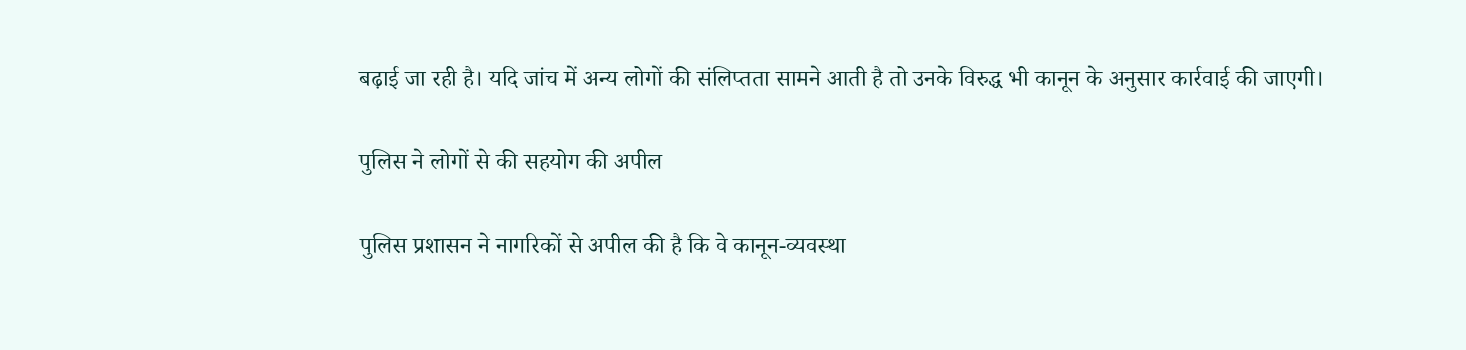बढ़ाई जा रही है। यदि जांच में अन्य लोगों की संलिप्तता सामने आती है तो उनके विरुद्ध भी कानून के अनुसार कार्रवाई की जाएगी।

पुलिस ने लोगों से की सहयोग की अपील

पुलिस प्रशासन ने नागरिकों से अपील की है कि वे कानून-व्यवस्था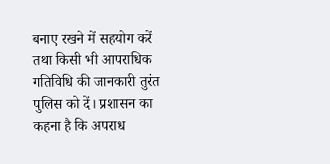बनाए रखने में सहयोग करें तथा किसी भी आपराधिक गतिविधि की जानकारी तुरंत पुलिस को दें। प्रशासन का कहना है कि अपराध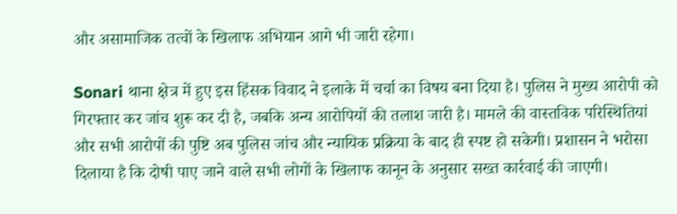और असामाजिक तत्वों के खिलाफ अभियान आगे भी जारी रहेगा।

Sonari थाना क्षेत्र में हुए इस हिंसक विवाद ने इलाके में चर्चा का विषय बना दिया है। पुलिस ने मुख्य आरोपी को गिरफ्तार कर जांच शुरू कर दी है, जबकि अन्य आरोपियों की तलाश जारी है। मामले की वास्तविक परिस्थितियां और सभी आरोपों की पुष्टि अब पुलिस जांच और न्यायिक प्रक्रिया के बाद ही स्पष्ट हो सकेगी। प्रशासन ने भरोसा दिलाया है कि दोषी पाए जाने वाले सभी लोगों के खिलाफ कानून के अनुसार सख्त कार्रवाई की जाएगी।